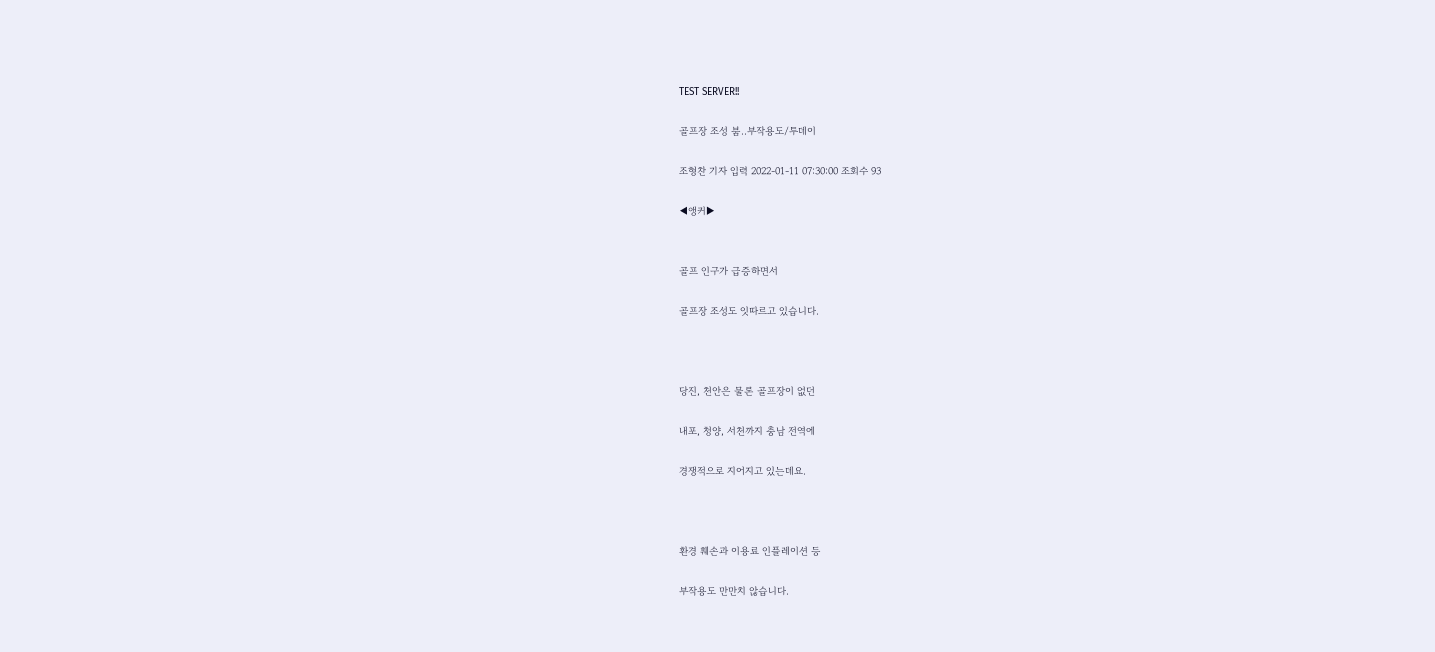TEST SERVER!!

골프장 조성 붐..부작용도/투데이

조형찬 기자 입력 2022-01-11 07:30:00 조회수 93

◀앵커▶


골프 인구가 급증하면서

골프장 조성도 잇따르고 있습니다.



당진, 천안은 물론 골프장이 없던

내포, 청양, 서천까지 충남 전역에

경쟁적으로 지어지고 있는데요.



환경 훼손과 이용료 인플레이션 등

부작용도 만만치 않습니다.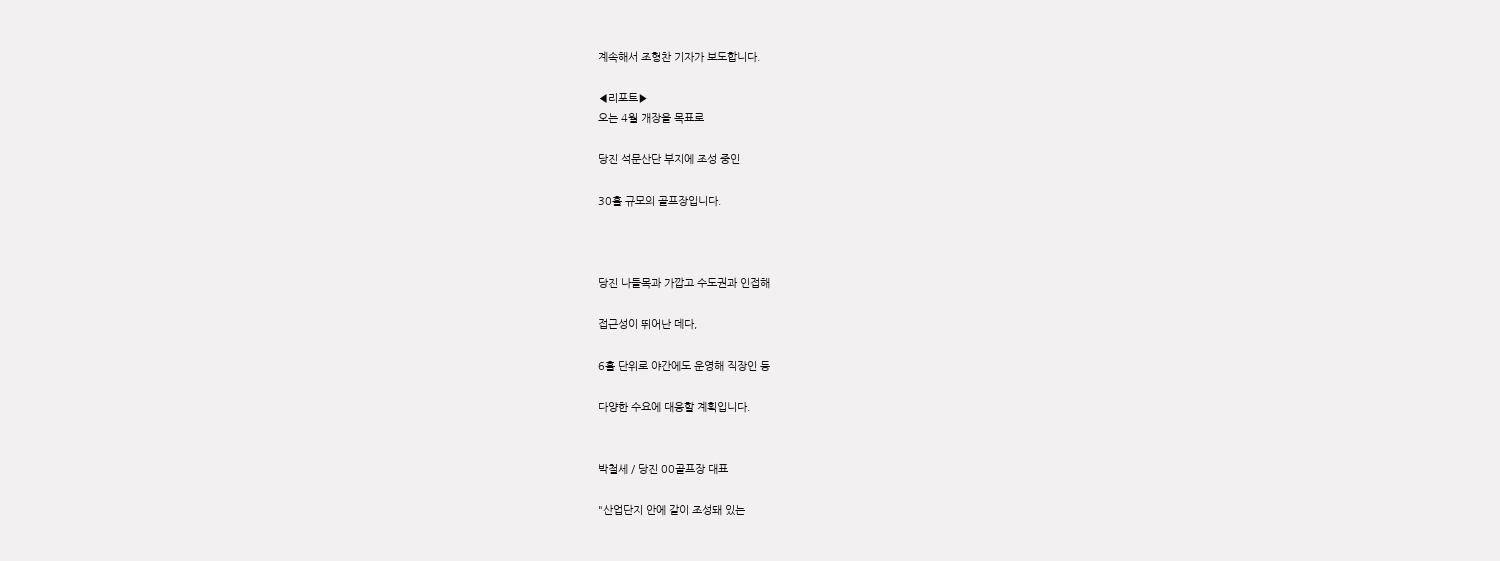계속해서 조형찬 기자가 보도합니다.

◀리포트▶
오는 4월 개장을 목표로

당진 석문산단 부지에 조성 중인

30홀 규모의 골프장입니다.



당진 나들목과 가깝고 수도권과 인접해

접근성이 뛰어난 데다,

6홀 단위로 야간에도 운영해 직장인 등

다양한 수요에 대응할 계획입니다.


박철세 / 당진 00골프장 대표

"산업단지 안에 같이 조성돼 있는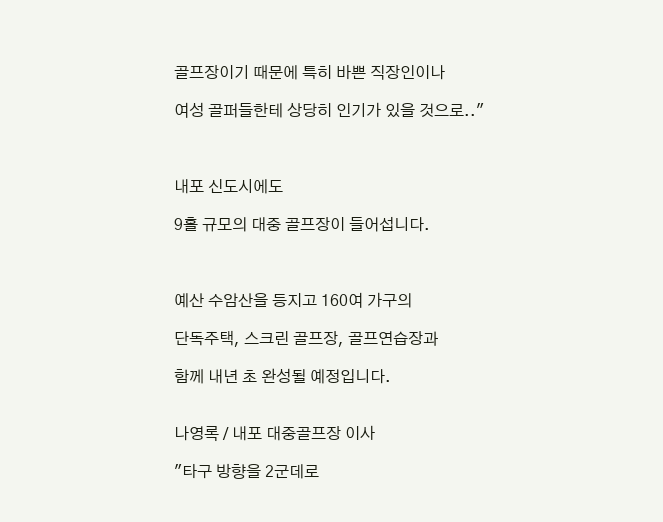골프장이기 때문에 특히 바쁜 직장인이나

여성 골퍼들한테 상당히 인기가 있을 것으로.."



내포 신도시에도

9홀 규모의 대중 골프장이 들어섭니다.



예산 수암산을 등지고 160여 가구의

단독주택, 스크린 골프장, 골프연습장과

함께 내년 초 완성될 예정입니다.


나영록 / 내포 대중골프장 이사

"타구 방향을 2군데로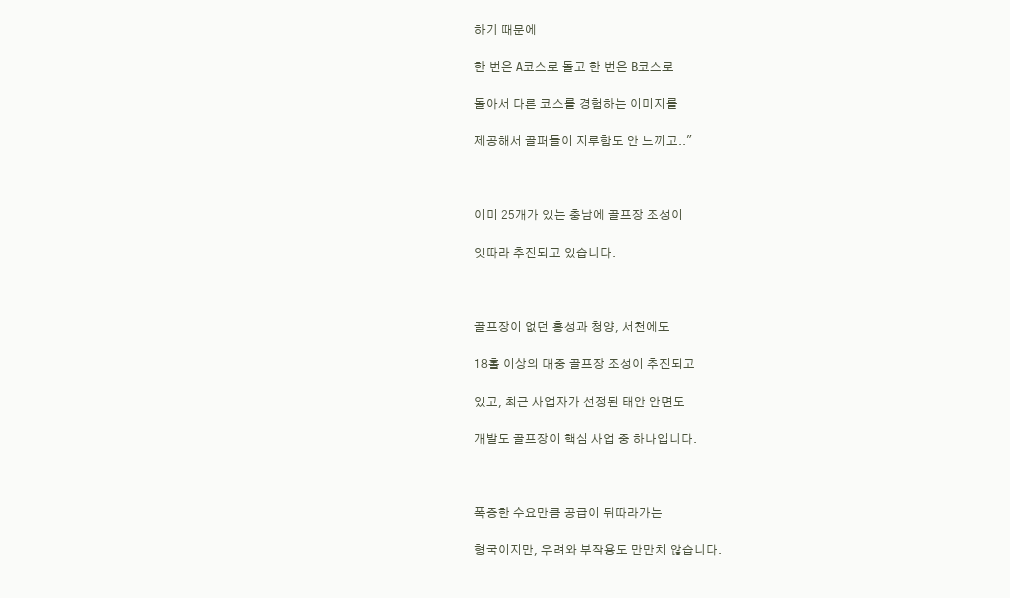하기 때문에

한 번은 A코스로 돌고 한 번은 B코스로

돌아서 다른 코스를 경험하는 이미지를

제공해서 골퍼들이 지루함도 안 느끼고.."



이미 25개가 있는 충남에 골프장 조성이

잇따라 추진되고 있습니다.



골프장이 없던 홍성과 청양, 서천에도

18홀 이상의 대중 골프장 조성이 추진되고

있고, 최근 사업자가 선정된 태안 안면도

개발도 골프장이 핵심 사업 중 하나입니다.



폭증한 수요만큼 공급이 뒤따라가는

형국이지만, 우려와 부작용도 만만치 않습니다.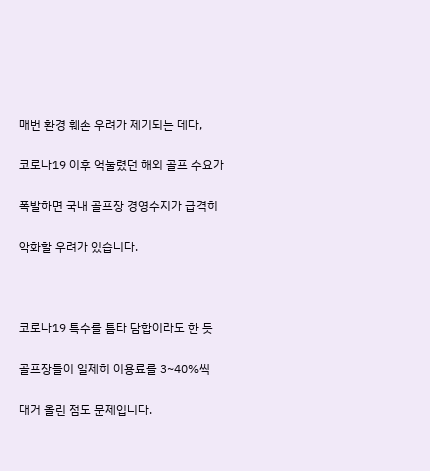매번 환경 훼손 우려가 제기되는 데다,

코로나19 이후 억눌렸던 해외 골프 수요가

폭발하면 국내 골프장 경영수지가 급격히

악화할 우려가 있습니다.



코로나19 특수를 틈타 담합이라도 한 듯

골프장들이 일제히 이용료를 3~40%씩

대거 올린 점도 문제입니다.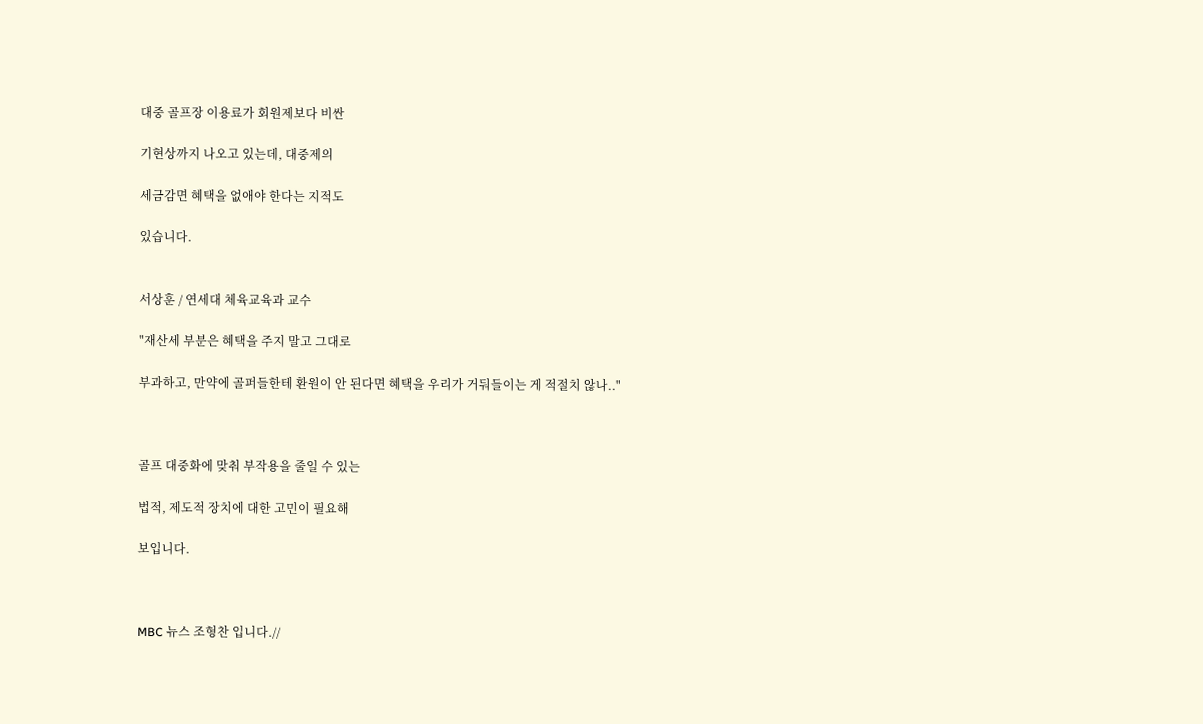대중 골프장 이용료가 회원제보다 비싼

기현상까지 나오고 있는데, 대중제의

세금감면 혜택을 없애야 한다는 지적도

있습니다.


서상훈 / 연세대 체육교육과 교수

"재산세 부분은 혜택을 주지 말고 그대로

부과하고, 만약에 골퍼들한테 환원이 안 된다면 혜택을 우리가 거둬들이는 게 적절치 않나.."



골프 대중화에 맞춰 부작용을 줄일 수 있는

법적, 제도적 장치에 대한 고민이 필요해

보입니다.



MBC 뉴스 조형찬 입니다.//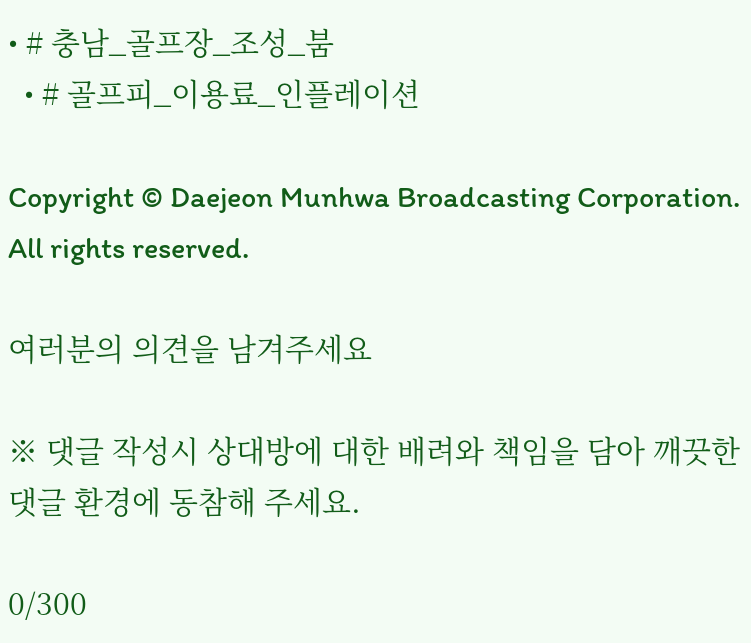• # 충남_골프장_조성_붐
  • # 골프피_이용료_인플레이션

Copyright © Daejeon Munhwa Broadcasting Corporation. All rights reserved.

여러분의 의견을 남겨주세요

※ 댓글 작성시 상대방에 대한 배려와 책임을 담아 깨끗한 댓글 환경에 동참해 주세요.

0/300